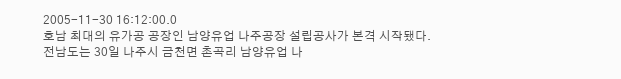2005-11-30 16:12:00.0
호남 최대의 유가공 공장인 남양유업 나주공장 설립공사가 본격 시작됐다.
전남도는 30일 나주시 금천면 촌곡리 남양유업 나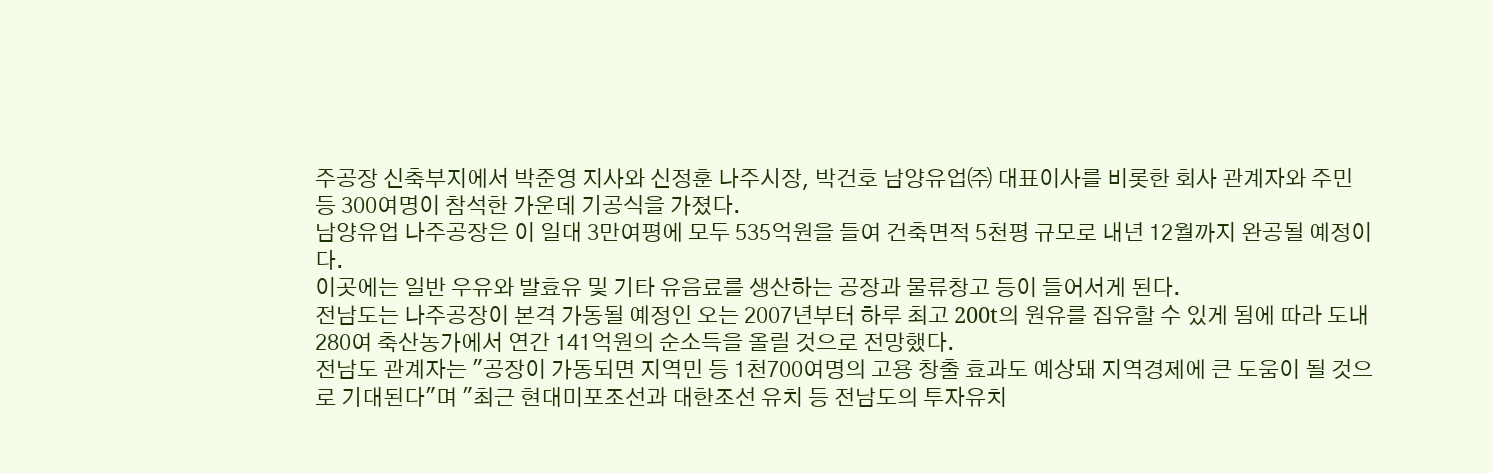주공장 신축부지에서 박준영 지사와 신정훈 나주시장, 박건호 남양유업㈜ 대표이사를 비롯한 회사 관계자와 주민 등 300여명이 참석한 가운데 기공식을 가졌다.
남양유업 나주공장은 이 일대 3만여평에 모두 535억원을 들여 건축면적 5천평 규모로 내년 12월까지 완공될 예정이다.
이곳에는 일반 우유와 발효유 및 기타 유음료를 생산하는 공장과 물류창고 등이 들어서게 된다.
전남도는 나주공장이 본격 가동될 예정인 오는 2007년부터 하루 최고 200t의 원유를 집유할 수 있게 됨에 따라 도내 280여 축산농가에서 연간 141억원의 순소득을 올릴 것으로 전망했다.
전남도 관계자는 "공장이 가동되면 지역민 등 1천700여명의 고용 창출 효과도 예상돼 지역경제에 큰 도움이 될 것으로 기대된다"며 "최근 현대미포조선과 대한조선 유치 등 전남도의 투자유치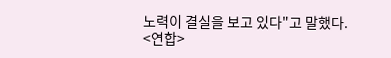노력이 결실을 보고 있다"고 말했다. <연합>